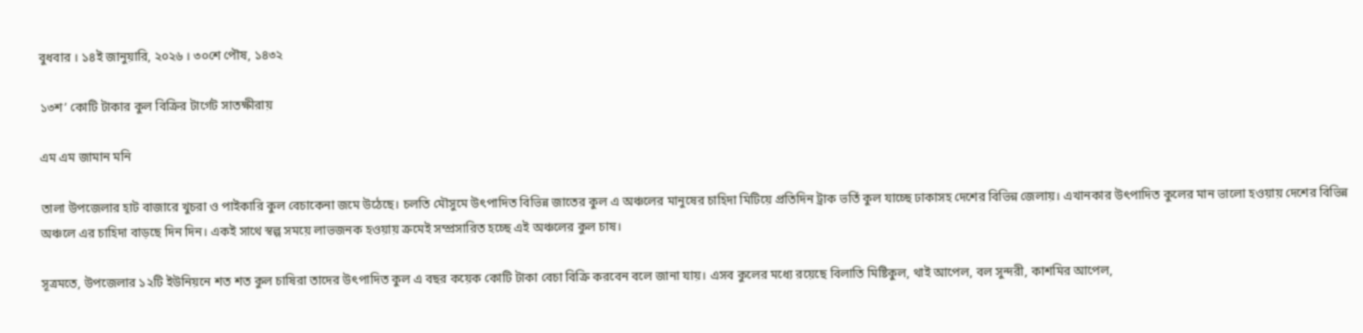বুধবার । ১৪ই জানুয়ারি, ২০২৬ । ৩০শে পৌষ, ১৪৩২

১৩শ’ কোটি টাকার কুল বিক্রির টার্গেট সাতক্ষীরায়

এম এম জামান মনি

তালা উপজেলার হাট বাজারে খুচরা ও পাইকারি কুল বেচাকেনা জমে উঠেছে। চলতি মৌসুমে উৎপাদিত বিভিন্ন জাতের কুল এ অঞ্চলের মানুষের চাহিদা মিটিয়ে প্রতিদিন ট্রাক ভর্তি কুল যাচ্ছে ঢাকাসহ দেশের বিভিন্ন জেলায়। এখানকার উৎপাদিত কুলের মান ভালো হওয়ায় দেশের বিভিন্ন অঞ্চলে এর চাহিদা বাড়ছে দিন দিন। একই সাথে স্বল্প সময়ে লাভজনক হওয়ায় ক্রমেই সম্প্রসারিত হচ্ছে এই অঞ্চলের কুল চাষ।

সূত্রমতে, উপজেলার ১২টি ইউনিয়নে শত শত কুল চাষিরা তাদের উৎপাদিত কুল এ বছর কয়েক কোটি টাকা বেচা বিক্রি করবেন বলে জানা যায়। এসব কুলের মধ্যে রয়েছে বিলাতি মিষ্টিকুল, থাই আপেল, বল সুন্দরী, কাশমির আপেল,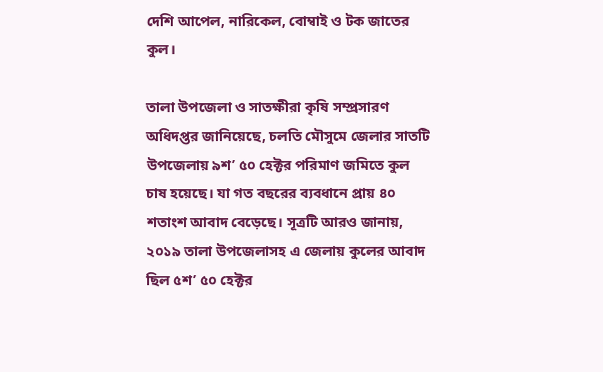দেশি আপেল, নারিকেল, বোম্বাই ও টক জাতের কুল।

তালা উপজেলা ও সাতক্ষীরা কৃষি সম্প্রসারণ অধিদপ্তর জানিয়েছে, চলতি মৌসুমে জেলার সাতটি উপজেলায় ৯শ’ ৫০ হেক্টর পরিমাণ জমিতে কুল চাষ হয়েছে। যা গত বছরের ব্যবধানে প্রায় ৪০ শতাংশ আবাদ বেড়েছে। সূত্রটি আরও জানায়, ২০১৯ তালা উপজেলাসহ এ জেলায় কুলের আবাদ ছিল ৫শ’ ৫০ হেক্টর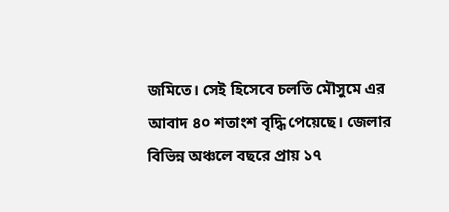জমিতে। সেই হিসেবে চলতি মৌসুমে এর আবাদ ৪০ শতাংশ বৃদ্ধি পেয়েছে। জেলার বিভিন্ন অঞ্চলে বছরে প্রায় ১৭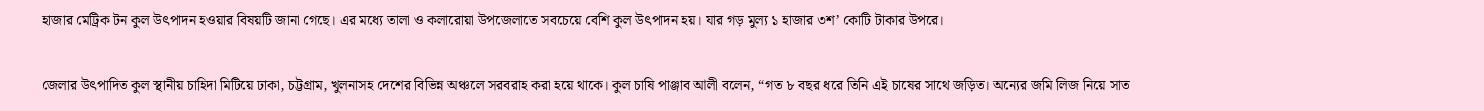হাজার মেট্রিক টন কুল উৎপাদন হওয়ার বিষয়টি জানা গেছে। এর মধ্যে তালা ও কলারোয়া উপজেলাতে সবচেয়ে বেশি কুল উৎপাদন হয়। যার গড় মুল্য ১ হাজার ৩শ’ কোটি টাকার উপরে।

জেলার উৎপাদিত কুল স্থানীয় চাহিদা মিটিয়ে ঢাকা, চট্টগ্রাম, খুলনাসহ দেশের বিভিন্ন অঞ্চলে সরবরাহ করা হয়ে থাকে। কুল চাষি পাঞ্জাব আলী বলেন, “গত ৮ বছর ধরে তিনি এই চাষের সাথে জড়িত। অন্যের জমি লিজ নিয়ে সাত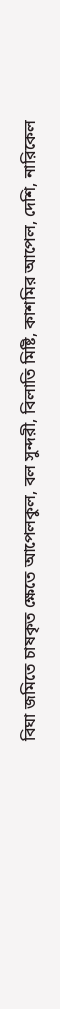বিঘা জমিতে চাষকৃত ক্ষেতে আপেলকুল, বল সুন্দরী, বিলাতি মিষ্টি, কাশমির আপেল, দেশি, নারিকেল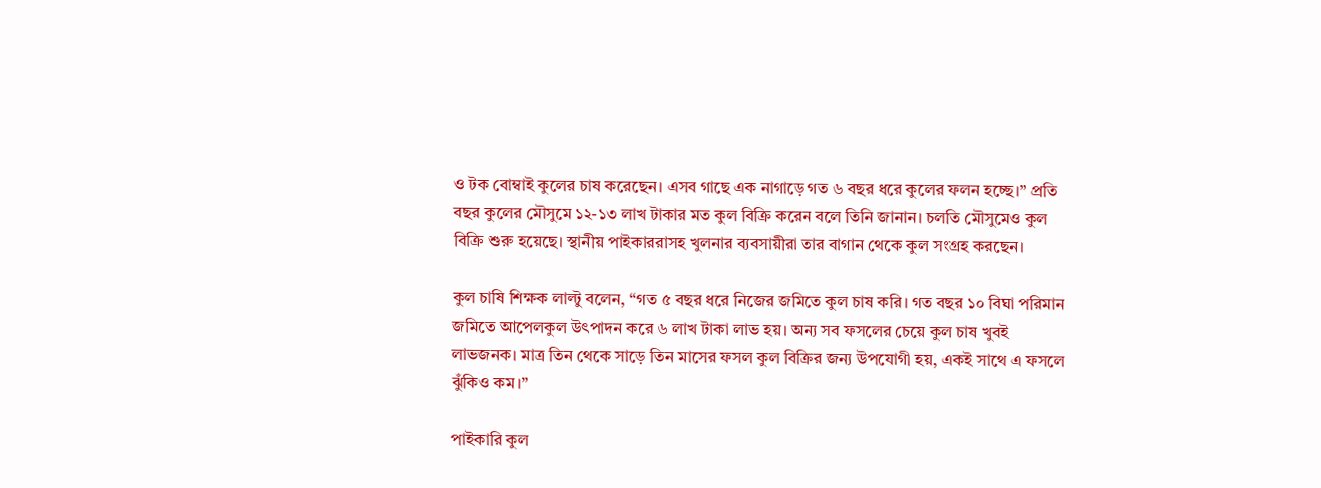ও টক বোম্বাই কুলের চাষ করেছেন। এসব গাছে এক নাগাড়ে গত ৬ বছর ধরে কুলের ফলন হচ্ছে।” প্রতি বছর কুলের মৌসুমে ১২-১৩ লাখ টাকার মত কুল বিক্রি করেন বলে তিনি জানান। চলতি মৌসুমেও কুল বিক্রি শুরু হয়েছে। স্থানীয় পাইকাররাসহ খুলনার ব্যবসায়ীরা তার বাগান থেকে কুল সংগ্রহ করছেন।

কুল চাষি শিক্ষক লাল্টু বলেন, “গত ৫ বছর ধরে নিজের জমিতে কুল চাষ করি। গত বছর ১০ বিঘা পরিমান জমিতে আপেলকুল উৎপাদন করে ৬ লাখ টাকা লাভ হয়। অন্য সব ফসলের চেয়ে কুল চাষ খুবই লাভজনক। মাত্র তিন থেকে সাড়ে তিন মাসের ফসল কুল বিক্রির জন্য উপযোগী হয়, একই সাথে এ ফসলে ঝুঁকিও কম।”

পাইকারি কুল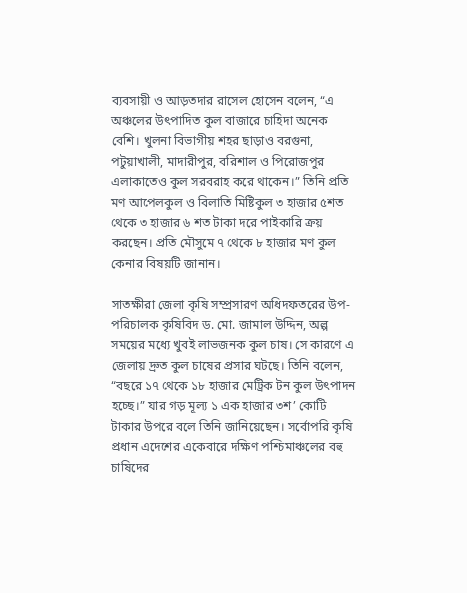ব্যবসায়ী ও আড়তদার রাসেল হোসেন বলেন, “এ অঞ্চলের উৎপাদিত কুল বাজারে চাহিদা অনেক বেশি। খুলনা বিভাগীয় শহর ছাড়াও বরগুনা, পটুয়াখালী, মাদারীপুর, বরিশাল ও পিরোজপুর এলাকাতেও কুল সরবরাহ করে থাকেন।” তিনি প্রতি মণ আপেলকুল ও বিলাতি মিষ্টিকুল ৩ হাজার ৫শত থেকে ৩ হাজার ৬ শত টাকা দরে পাইকারি ক্রয় করছেন। প্রতি মৌসুমে ৭ থেকে ৮ হাজার মণ কুল কেনার বিষয়টি জানান।

সাতক্ষীরা জেলা কৃষি সম্প্রসারণ অধিদফতরের উপ-পরিচালক কৃষিবিদ ড. মো. জামাল উদ্দিন, অল্প সময়ের মধ্যে খুবই লাভজনক কুল চাষ। সে কারণে এ জেলায় দ্রুত কুল চাষের প্রসার ঘটছে। তিনি বলেন, “বছরে ১৭ থেকে ১৮ হাজার মেট্রিক টন কুল উৎপাদন হচ্ছে।” যার গড় মূল্য ১ এক হাজার ৩শ’ কোটি টাকার উপরে বলে তিনি জানিয়েছেন। সর্বোপরি কৃষি প্রধান এদেশের একেবারে দক্ষিণ পশ্চিমাঞ্চলের বহু চাষিদের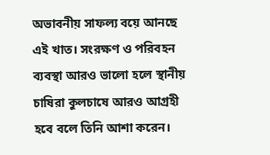অভাবনীয় সাফল্য বয়ে আনছে এই খাত। সংরক্ষণ ও পরিবহন ব্যবস্থা আরও ভালো হলে স্থানীয় চাষিরা কুলচাষে আরও আগ্রহী হবে বলে তিনি আশা করেন।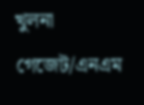খুলনা গেজেট/এনএম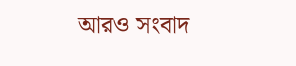আরও সংবাদ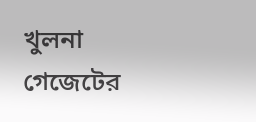খুলনা গেজেটের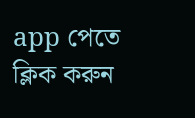app পেতে ক্লিক করুন